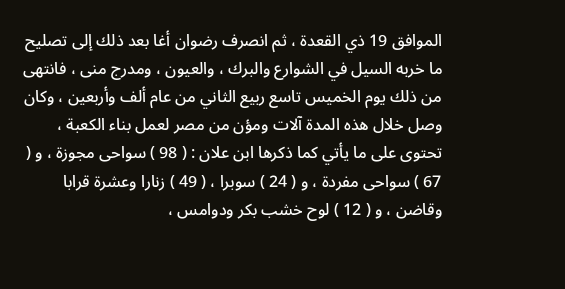الموافق 19 ذي القعدة ، ثم انصرف رضوان أغا بعد ذلك إلى تصليح ما خربه السيل في الشوارع والبرك ، والعيون ، ومدرج منى ، فانتهى من ذلك يوم الخميس تاسع ربيع الثاني من عام ألف وأربعين ، وكان وصل خلال هذه المدة آلات ومؤن من مصر لعمل بناء الكعبة ، تحتوى على ما يأتي كما ذكرها ابن علان : ( 98 ) سواحى مجوزة ، و ( 67 ) سواحى مفردة ، و ( 24 ) سوبرا ، ( 49 ) زنارا وعشرة قرابا وقاضن ، و ( 12 ) لوح خشب بكر ودوامس ،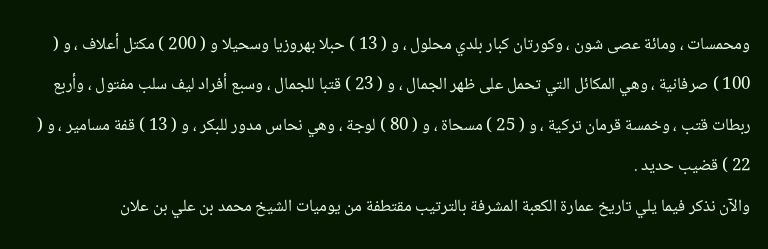ومحمسات ، ومائة عصى شون ، وكورتان كبار بلدي محلول ، و ( 13 ) حبلا بهروزيا وسحيلا و ( 200 ) مكتل أعلاف ، و ( 100 ) صرفانية ، وهي المكائل التي تحمل على ظهر الجمال ، و ( 23 ) قتبا للجمال ، وسبع أفراد ليف سلب مفتول ، وأربع ربطات قتب ، وخمسة قرمان تركية ، و ( 25 ) مسحاة ، و ( 80 ) لوجة ، وهي نحاس مدور للبكر ، و ( 13 ) قفة مسامير ، و ( 22 ) قضيب حديد .
والآن نذكر فيما يلي تاريخ عمارة الكعبة المشرفة بالترتيب مقتطفة من يوميات الشيخ محمد بن علي بن علان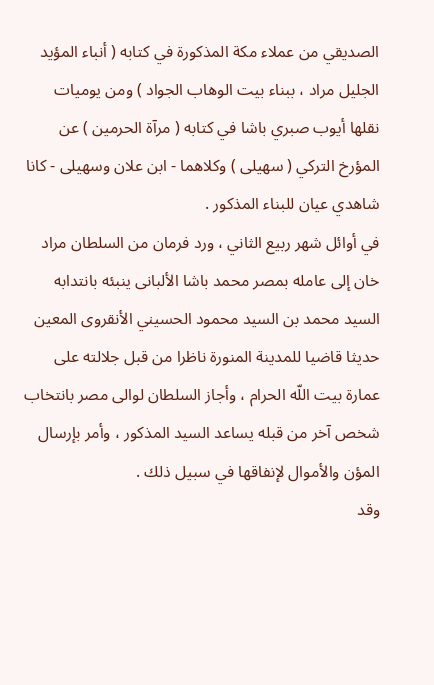الصديقي من عملاء مكة المذكورة في كتابه ( أنباء المؤيد الجليل مراد ، ببناء بيت الوهاب الجواد ) ومن يوميات نقلها أيوب صبري باشا في كتابه ( مرآة الحرمين ) عن المؤرخ التركي ( سهيلى ) وكلاهما - ابن علان وسهيلى - كانا شاهدي عيان للبناء المذكور .
في أوائل شهر ربيع الثاني ، ورد فرمان من السلطان مراد خان إلى عامله بمصر محمد باشا الألبانى ينبئه بانتدابه السيد محمد بن السيد محمود الحسيني الأنقروى المعين حديثا قاضيا للمدينة المنورة ناظرا من قبل جلالته على عمارة بيت اللّه الحرام ، وأجاز السلطان لوالى مصر بانتخاب شخص آخر من قبله يساعد السيد المذكور ، وأمر بإرسال المؤن والأموال لإنفاقها في سبيل ذلك .
وقد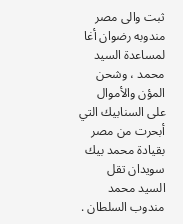ثبت والى مصر مندوبه رضوان أغا لمساعدة السيد محمد ، وشحن المؤن والأموال على السنابيك التي أبحرت من مصر بقيادة محمد بيك سويدان تقل السيد محمد مندوب السلطان .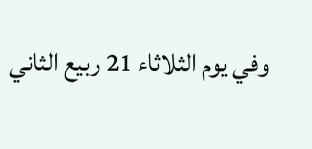وفي يوم الثلاثاء 21 ربيع الثاني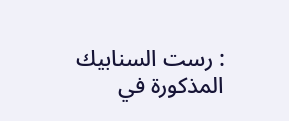: رست السنابيك المذكورة في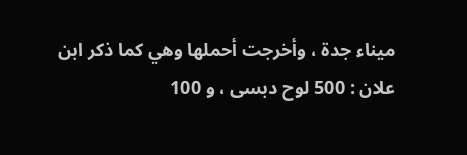ميناء جدة ، وأخرجت أحملها وهي كما ذكر ابن علان : 500 لوح دبسى ، و 100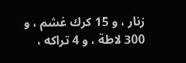زنار ، و 15 كرك غشم ، و 300 لاطة ، و 4 تراكه ،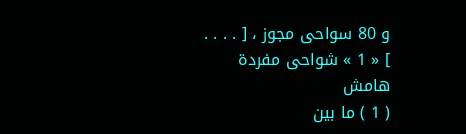و 80 سواحى مجوز ، [ . . . . ] « 1 » شواحى مفردة
هامش
( 1 ) ما بين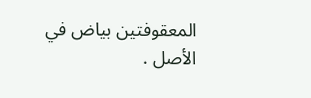المعقوفتين بياض في الأصل .